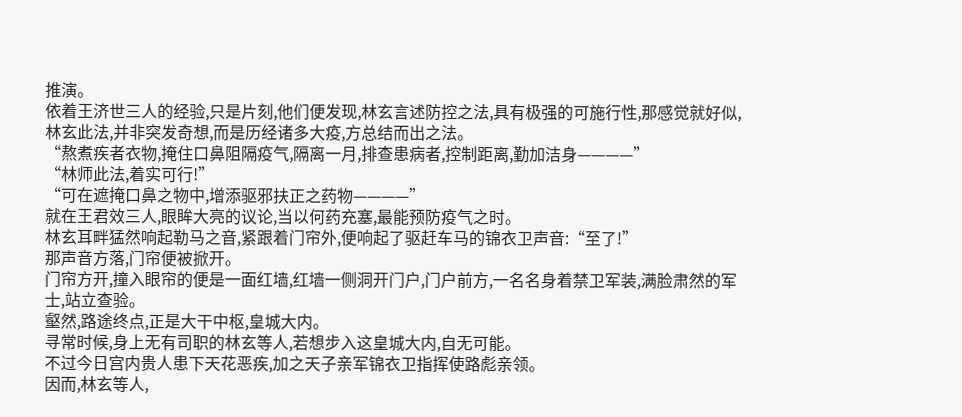推演。
依着王济世三人的经验,只是片刻,他们便发现,林玄言述防控之法,具有极强的可施行性,那感觉就好似,林玄此法,并非突发奇想,而是历经诸多大疫,方总结而出之法。
“熬煮疾者衣物,掩住口鼻阻隔疫气,隔离一月,排查患病者,控制距离,勤加洁身————”
“林师此法,着实可行!”
“可在遮掩口鼻之物中,增添驱邪扶正之药物————”
就在王君效三人,眼眸大亮的议论,当以何药充塞,最能预防疫气之时。
林玄耳畔猛然响起勒马之音,紧跟着门帘外,便响起了驱赶车马的锦衣卫声音:“至了!”
那声音方落,门帘便被掀开。
门帘方开,撞入眼帘的便是一面红墙,红墙一侧洞开门户,门户前方,一名名身着禁卫军装,满脸肃然的军士,站立查验。
壑然,路途终点,正是大干中枢,皇城大内。
寻常时候,身上无有司职的林玄等人,若想步入这皇城大内,自无可能。
不过今日宫内贵人患下天花恶疾,加之天子亲军锦衣卫指挥使路彪亲领。
因而,林玄等人,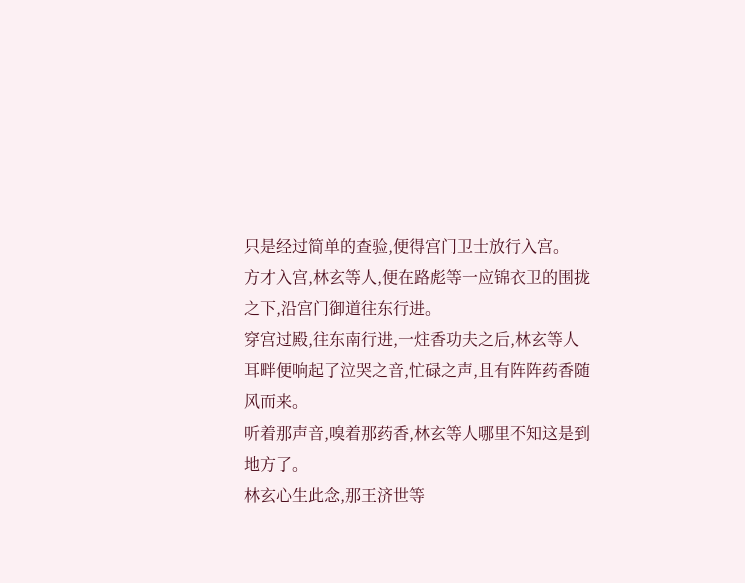只是经过简单的查验,便得宫门卫士放行入宫。
方才入宫,林玄等人,便在路彪等一应锦衣卫的围拢之下,沿宫门御道往东行进。
穿宫过殿,往东南行进,一炷香功夫之后,林玄等人耳畔便响起了泣哭之音,忙碌之声,且有阵阵药香随风而来。
听着那声音,嗅着那药香,林玄等人哪里不知这是到地方了。
林玄心生此念,那王济世等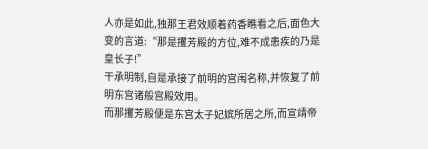人亦是如此,独那王君效顺着药香瞧看之后,面色大变的言道:“那是攫芳殿的方位,难不成患疾的乃是皇长子!”
干承明制,自是承接了前明的宫闱名称,并恢复了前明东宫诸般宫殿效用。
而那攫芳殿便是东宫太子妃嫔所居之所,而宣靖帝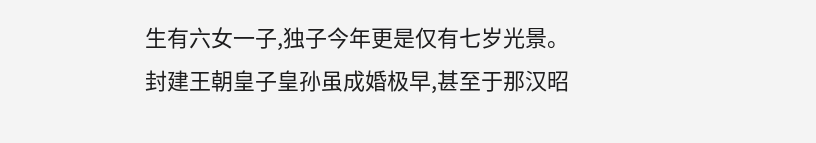生有六女一子,独子今年更是仅有七岁光景。
封建王朝皇子皇孙虽成婚极早,甚至于那汉昭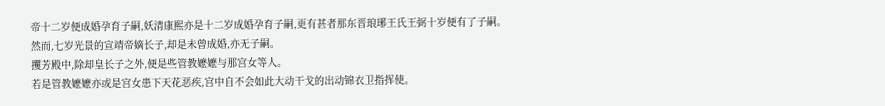帝十二岁便成婚孕育子嗣,妖清康熙亦是十二岁成婚孕育子嗣,更有甚者那东晋琅琊王氏王弼十岁便有了子嗣。
然而,七岁光景的宣靖帝嫡长子,却是未曾成婚,亦无子嗣。
攫芳殿中,除却皇长子之外,便是些管教嬷嬷与那宫女等人。
若是管教嬷嬷亦或是宫女患下天花恶疾,宫中自不会如此大动干戈的出动锦衣卫指挥使。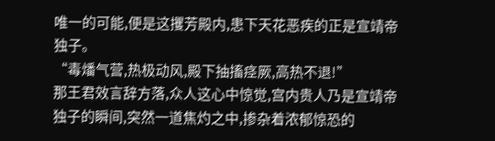唯一的可能,便是这攫芳殿内,患下天花恶疾的正是宣靖帝独子。
“毒燔气营,热极动风,殿下抽搐痉厥,高热不退!”
那王君效言辞方落,众人这心中惊觉,宫内贵人乃是宣靖帝独子的瞬间,突然一道焦灼之中,掺杂着浓郁惊恐的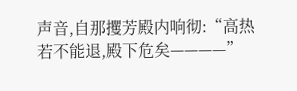声音,自那攫芳殿内响彻:“高热若不能退,殿下危矣————”